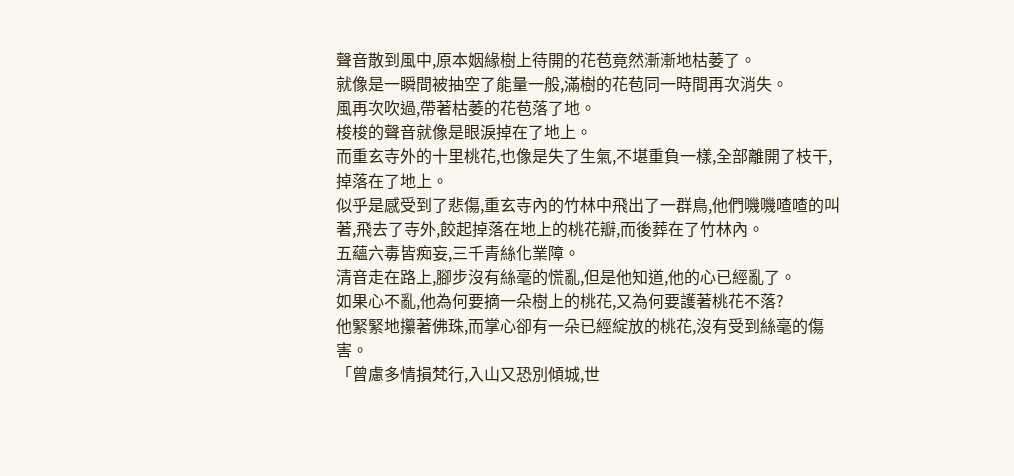聲音散到風中,原本姻緣樹上待開的花苞竟然漸漸地枯萎了。
就像是一瞬間被抽空了能量一般,滿樹的花苞同一時間再次消失。
風再次吹過,帶著枯萎的花苞落了地。
梭梭的聲音就像是眼淚掉在了地上。
而重玄寺外的十里桃花,也像是失了生氣,不堪重負一樣,全部離開了枝干,掉落在了地上。
似乎是感受到了悲傷,重玄寺內的竹林中飛出了一群鳥,他們嘰嘰喳喳的叫著,飛去了寺外,餃起掉落在地上的桃花瓣,而後葬在了竹林內。
五蘊六毒皆痴妄,三千青絲化業障。
清音走在路上,腳步沒有絲毫的慌亂,但是他知道,他的心已經亂了。
如果心不亂,他為何要摘一朵樹上的桃花,又為何要護著桃花不落?
他緊緊地攥著佛珠,而掌心卻有一朵已經綻放的桃花,沒有受到絲毫的傷害。
「曾慮多情損梵行,入山又恐別傾城,世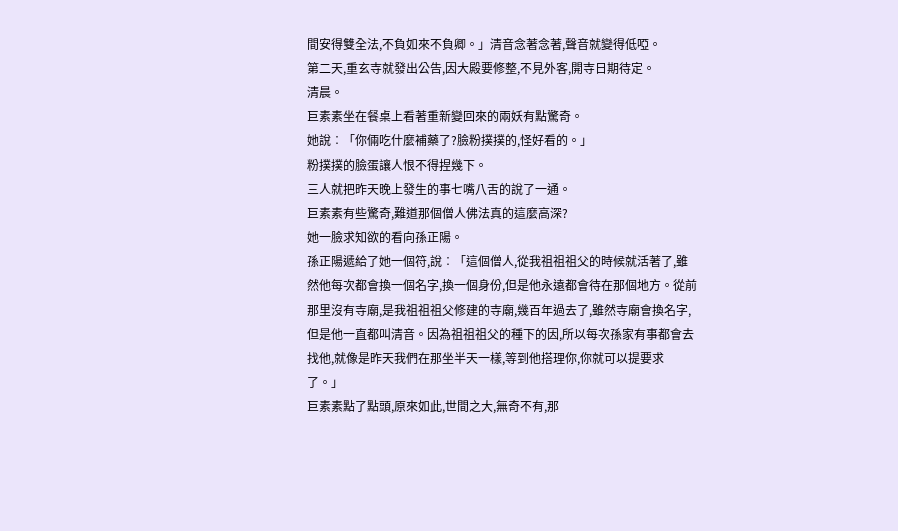間安得雙全法,不負如來不負卿。」清音念著念著,聲音就變得低啞。
第二天,重玄寺就發出公告,因大殿要修整,不見外客,開寺日期待定。
清晨。
巨素素坐在餐桌上看著重新變回來的兩妖有點驚奇。
她說︰「你倆吃什麼補藥了?臉粉撲撲的,怪好看的。」
粉撲撲的臉蛋讓人恨不得捏幾下。
三人就把昨天晚上發生的事七嘴八舌的說了一通。
巨素素有些驚奇,難道那個僧人佛法真的這麼高深?
她一臉求知欲的看向孫正陽。
孫正陽遞給了她一個符,說︰「這個僧人,從我祖祖祖父的時候就活著了,雖然他每次都會換一個名字,換一個身份,但是他永遠都會待在那個地方。從前那里沒有寺廟,是我祖祖祖父修建的寺廟,幾百年過去了,雖然寺廟會換名字,但是他一直都叫清音。因為祖祖祖父的種下的因,所以每次孫家有事都會去找他,就像是昨天我們在那坐半天一樣,等到他搭理你,你就可以提要求了。」
巨素素點了點頭,原來如此,世間之大,無奇不有,那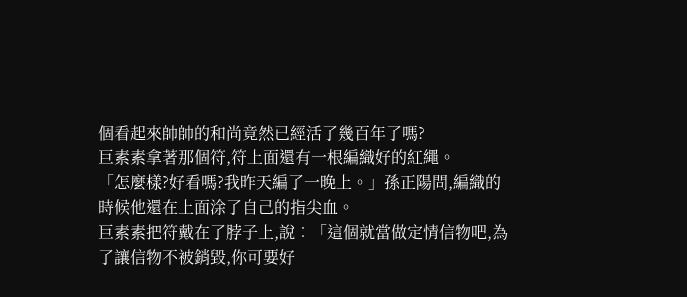個看起來帥帥的和尚竟然已經活了幾百年了嗎?
巨素素拿著那個符,符上面還有一根編織好的紅繩。
「怎麼樣?好看嗎?我昨天編了一晚上。」孫正陽問,編織的時候他還在上面涂了自己的指尖血。
巨素素把符戴在了脖子上,說︰「這個就當做定情信物吧,為了讓信物不被銷毀,你可要好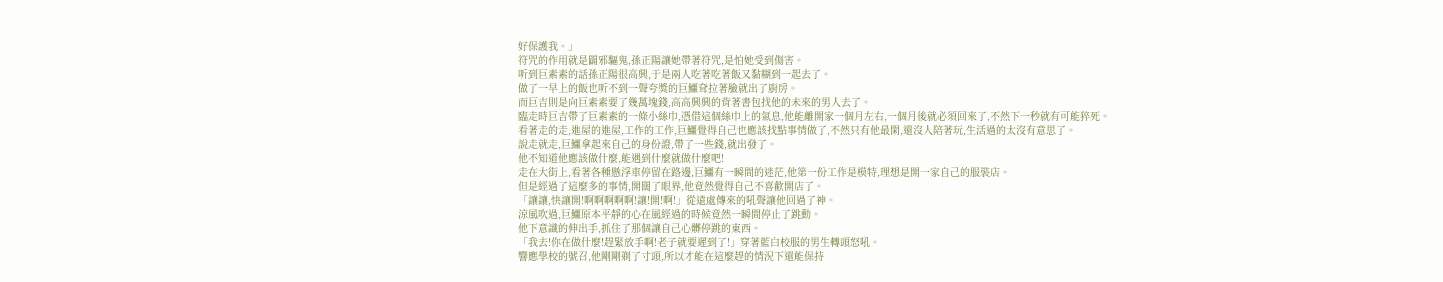好保護我。」
符咒的作用就是闢邪驅鬼,孫正陽讓她帶著符咒,是怕她受到傷害。
听到巨素素的話孫正陽很高興,于是兩人吃著吃著飯又黏糊到一起去了。
做了一早上的飯也听不到一聲夸獎的巨鱷耷拉著臉就出了廚房。
而巨吉則是向巨素素要了幾萬塊錢,高高興興的背著書包找他的未來的男人去了。
臨走時巨吉帶了巨素素的一條小絲巾,憑借這個絲巾上的氣息,他能離開家一個月左右,一個月後就必須回來了,不然下一秒就有可能猝死。
看著走的走,進屋的進屋,工作的工作,巨鱷覺得自己也應該找點事情做了,不然只有他最閑,還沒人陪著玩,生活過的太沒有意思了。
說走就走,巨鱷拿起來自己的身份證,帶了一些錢,就出發了。
他不知道他應該做什麼,能遇到什麼就做什麼吧!
走在大街上,看著各種懸浮車停留在路邊,巨鱷有一瞬間的迷茫,他第一份工作是模特,理想是開一家自己的服裝店。
但是經過了這麼多的事情,開闊了眼界,他竟然覺得自己不喜歡開店了。
「讓讓,快讓開!啊啊啊啊啊!讓!開!啊!」從遠處傳來的吼聲讓他回過了神。
涼風吹過,巨鱷原本平靜的心在風經過的時候竟然一瞬間停止了跳動。
他下意識的伸出手,抓住了那個讓自己心髒停跳的東西。
「我去!你在做什麼!趕緊放手啊!老子就要遲到了!」穿著藍白校服的男生轉頭怒吼。
響應學校的號召,他剛剛剃了寸頭,所以才能在這麼趕的情況下還能保持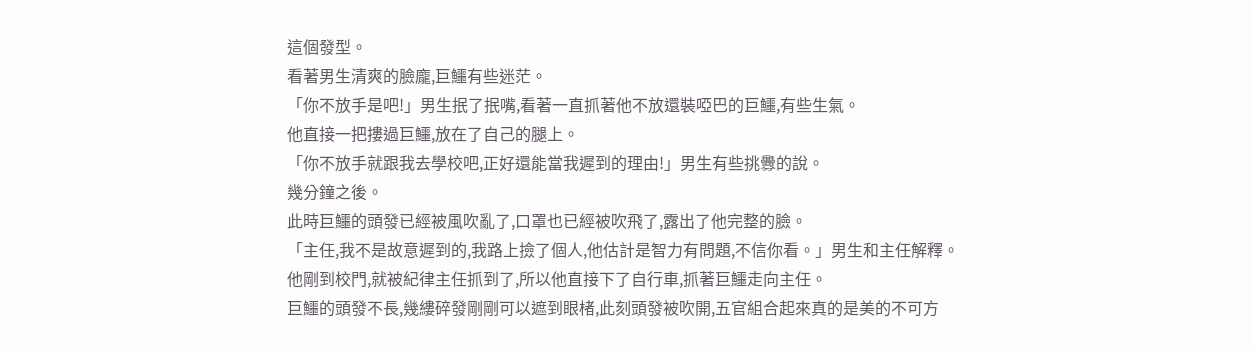這個發型。
看著男生清爽的臉龐,巨鱷有些迷茫。
「你不放手是吧!」男生抿了抿嘴,看著一直抓著他不放還裝啞巴的巨鱷,有些生氣。
他直接一把摟過巨鱷,放在了自己的腿上。
「你不放手就跟我去學校吧,正好還能當我遲到的理由!」男生有些挑釁的說。
幾分鐘之後。
此時巨鱷的頭發已經被風吹亂了,口罩也已經被吹飛了,露出了他完整的臉。
「主任,我不是故意遲到的,我路上撿了個人,他估計是智力有問題,不信你看。」男生和主任解釋。
他剛到校門,就被紀律主任抓到了,所以他直接下了自行車,抓著巨鱷走向主任。
巨鱷的頭發不長,幾縷碎發剛剛可以遮到眼楮,此刻頭發被吹開,五官組合起來真的是美的不可方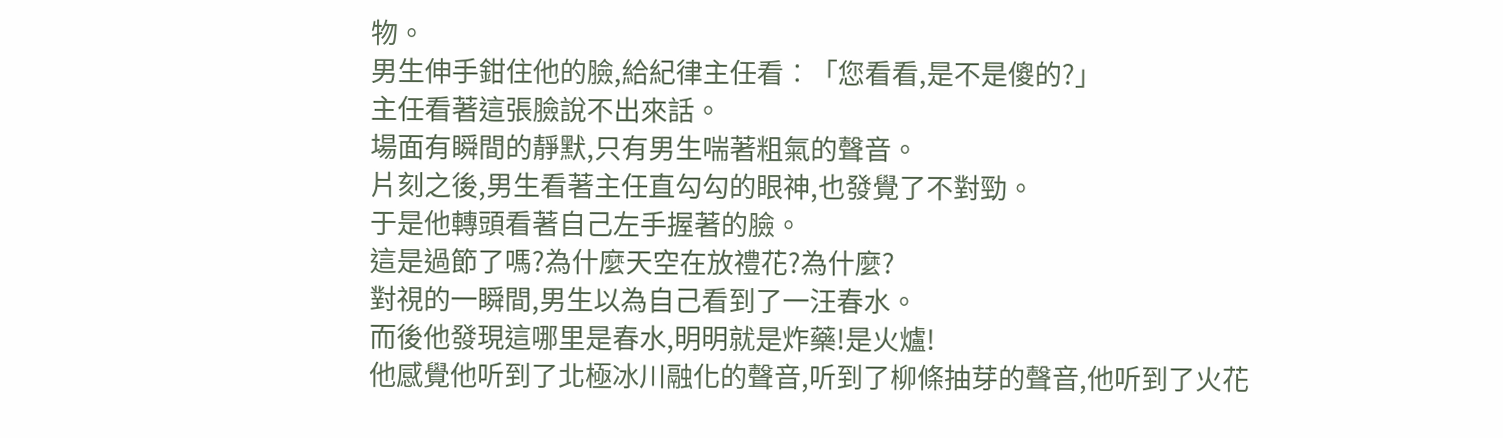物。
男生伸手鉗住他的臉,給紀律主任看︰「您看看,是不是傻的?」
主任看著這張臉說不出來話。
場面有瞬間的靜默,只有男生喘著粗氣的聲音。
片刻之後,男生看著主任直勾勾的眼神,也發覺了不對勁。
于是他轉頭看著自己左手握著的臉。
這是過節了嗎?為什麼天空在放禮花?為什麼?
對視的一瞬間,男生以為自己看到了一汪春水。
而後他發現這哪里是春水,明明就是炸藥!是火爐!
他感覺他听到了北極冰川融化的聲音,听到了柳條抽芽的聲音,他听到了火花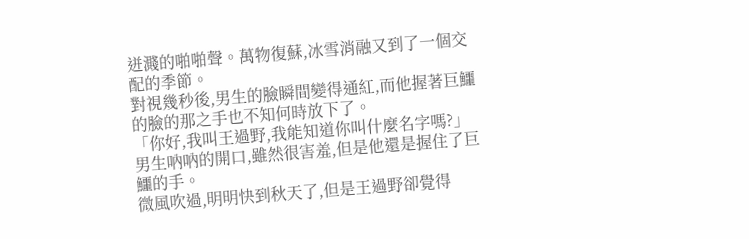迸濺的啪啪聲。萬物復蘇,冰雪消融又到了一個交配的季節。
對視幾秒後,男生的臉瞬間變得通紅,而他握著巨鱷的臉的那之手也不知何時放下了。
「你好,我叫王過野,我能知道你叫什麼名字嗎?」男生吶吶的開口,雖然很害羞,但是他還是握住了巨鱷的手。
微風吹過,明明快到秋天了,但是王過野卻覺得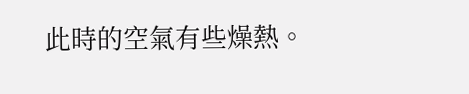此時的空氣有些燥熱。